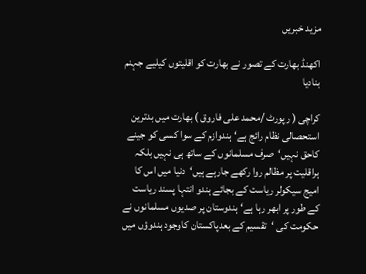مزید خبریں

اکھنڈ بھارت کے تصور نے بھارت کو اقلیتوں کیلیے جہنم بنادیا

کراچی ( رپورٹ /محمد علی فاروق ) بھارت میں بدترین استحصالی نظام رائج ہے‘ہندوازم کے سوا کسی کو جینے کاحق نہیں‘صرف مسلمانوں کے ساتھ ہی نہیں بلکہ ہراقلیت پر مظالم روا رکھے جارہے ہیں‘دنیا میں اس کا امیج سیکولر ریاست کے بجائے ہندو انتہا پسند ریاست کے طور پر ابھر رہا ہے‘ہندوستان پر صدیوں مسلمانوں نے حکومت کی ‘تقسیم کے بعدپاکستان کاوجود ہندوؤں میں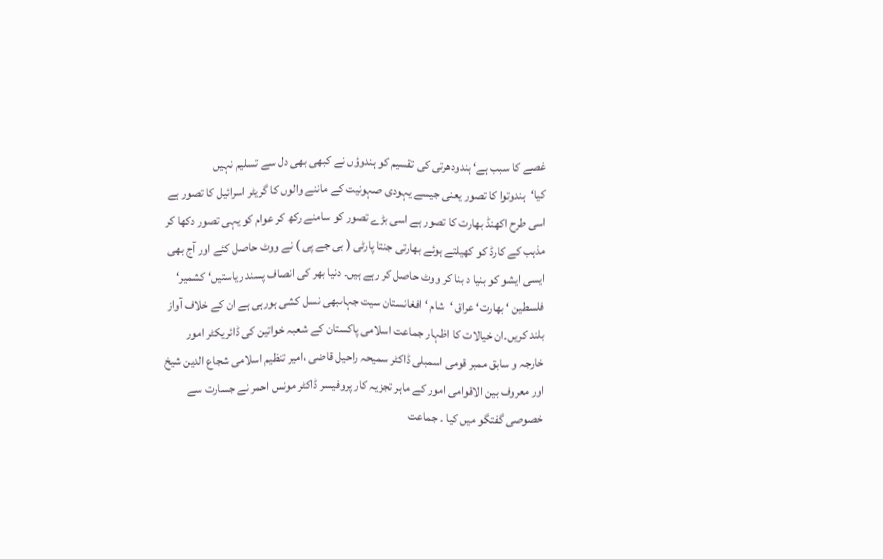غصے کا سبب ہے‘ ہندودھرتی کی تقسیم کو ہندوؤں نے کبھی بھی دل سے تسلیم نہیں کیا‘ہندوتوا کا تصور یعنی جیسے یہودی صہونیت کے ماننے والوں کا گریٹر اسرائیل کا تصور ہے اسی طرح اکھنڈ بھارت کا تصور ہے اسی بڑے تصور کو سامنے رکھ کر عوام کو یہی تصور دکھا کر مذہب کے کارڈ کو کھیلتے ہوئے بھارتی جنتا پارٹی ( بی جے پی ) نے ووٹ حاصل کئے اور آج بھی ایسی ایشو کو بنیا د بنا کر ووٹ حاصل کر رہے ہیں۔ دنیا بھر کی انصاف پسند ریاستیں‘ کشمیر‘ فلسطین ‘ بھارت‘ عراق ‘شام ‘ افغانستان سیت جہاںبھی نسل کشی ہورہی ہے ان کے خلاف آواز بلند کریں۔ان خیالات کا اظہار جماعت اسلامی پاکستان کے شعبہ خواتین کی ڈائریکٹر امور خارجہ و سابق ممبر قومی اسمبلی ڈاکٹر سمیحہ راحیل قاضی ،امیر تنظیم اسلامی شجاع الدین شیخ اور معروف بین الاقوامی امور کے ماہر تجزیہ کار پروفیسر ڈاکٹر مونس احمر نے جسارت سے خصوصی گفتگو میں کیا ۔ جماعت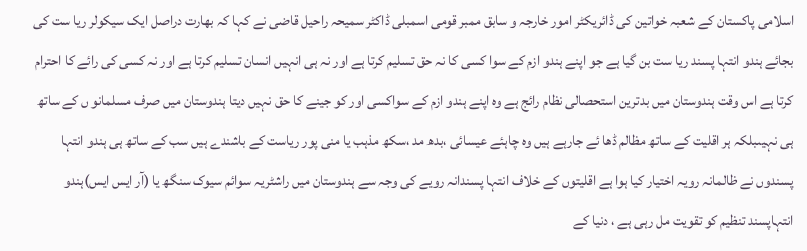اسلامی پاکستان کے شعبہ خواتین کی ڈائریکٹر امور خارجہ و سابق ممبر قومی اسمبلی ڈاکٹر سمیحہ راحیل قاضی نے کہا کہ بھارت دراصل ایک سیکولر ریا ست کی بجائے ہندو انتہا پسند ریا ست بن گیا ہے جو اپنے ہندو ازم کے سوا کسی کا نہ حق تسلیم کرتا ہے اور نہ ہی انہیں انسان تسلیم کرتا ہے اور نہ کسی کی رائے کا احترام کرتا ہے اس وقت ہندوستان میں بدترین استحصالی نظام رائج ہے وہ اپنے ہندو ازم کے سواکسی اور کو جینے کا حق نہیں دیتا ہندوستان میں صرف مسلمانو ں کے ساتھ ہی نہیںبلکہ ہر اقلیت کے ساتھ مظالم ڈھا ئے جارہے ہیں وہ چاہئے عیسائی ،بدھ مد ،سکھ مذہب یا منی پور ریاست کے باشندے ہیں سب کے ساتھ ہی ہندو انتہا پسندوں نے ظالمانہ رویہ اختیار کیا ہوا ہے اقلیتوں کے خلاف انتہا پسندانہ رویے کی وجہ سے ہندوستان میں راشٹریہ سوائم سیوک سنگھ یا (آر ایس ایس)ہندو انتہاپسند تنظیم کو تقویت مل رہی ہے ، دنیا کے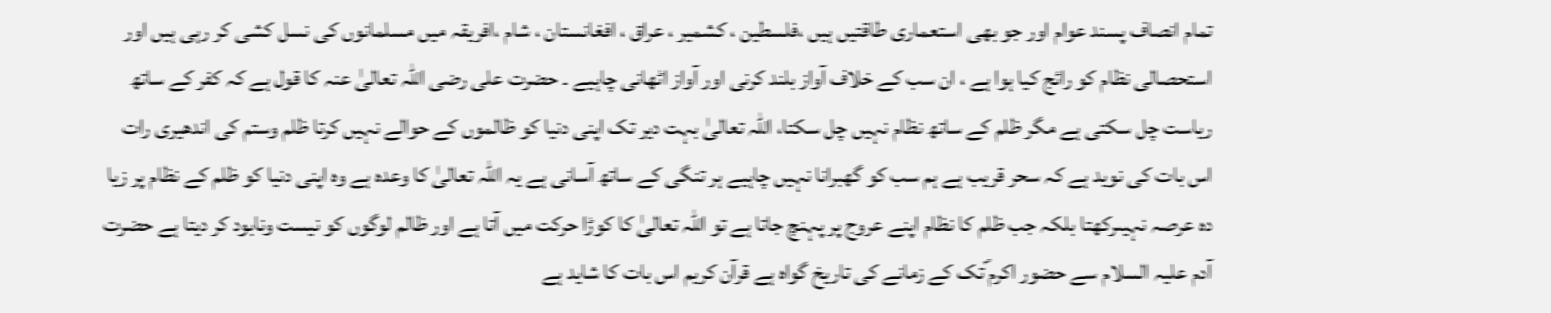تمام انصاف پسند عوام اور جو بھی استعماری طاقتیں ہیں ،فلسطین ، کشمیر ، عراق ، افغانستان ، شام ،افریقہ میں مسلمانوں کی نسل کشی کر رہی ہیں اور استحصالی نظام کو رائج کیا ہوا ہے ، ان سب کے خلاف آواز بلند کرنی اور آواز اٹھانی چاہیے ۔ حضرت علی رضی اللہ تعالیٰ عنہ کا قول ہے کہ کفر کے ساتھ ریاست چل سکتی ہے مگر ظلم کے ساتھ نظام نہیں چل سکتا، اللہ تعالیٰ بہت دیر تک اپنی دنیا کو ظالموں کے حوالے نہیں کرتا ظلم وستم کی اندھیری رات اس بات کی نوید ہے کہ سحر قریب ہے ہم سب کو گھبرانا نہیں چاہیے ہر تنگی کے ساتھ آسانی ہے یہ اللہ تعالیٰ کا وعدہ ہے وہ اپنی دنیا کو ظلم کے نظام پر زیا دہ عرصہ نہیںرکھتا بلکہ جب ظلم کا نظام اپنے عروج پر پہنچ جاتا ہے تو اللہ تعالیٰ کا کوڑا حرکت میں آتا ہے اور ظالم لوگوں کو نیست ونابود کر دیتا ہے حضرت آدم علیہ السلام سے حضور اکرم ؐتک کے زمانے کی تاریخ گواہ ہے قرآن کریم اس بات کا شاید ہے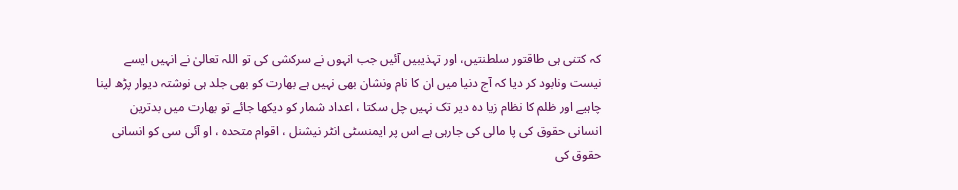کہ کتنی ہی طاقتور سلطنتیں، اور تہذیبیں آئیں جب انہوں نے سرکشی کی تو اللہ تعالیٰ نے انہیں ایسے نیست ونابود کر دیا کہ آج دنیا میں ان کا نام ونشان بھی نہیں ہے بھارت کو بھی جلد ہی نوشتہ دیوار پڑھ لینا چاہیے اور ظلم کا نظام زیا دہ دیر تک نہیں چل سکتا ، اعداد شمار کو دیکھا جائے تو بھارت میں بدترین انسانی حقوق کی پا مالی کی جارہی ہے اس پر ایمنسٹی انٹر نیشنل ، اقوام متحدہ ، او آئی سی کو انسانی حقوق کی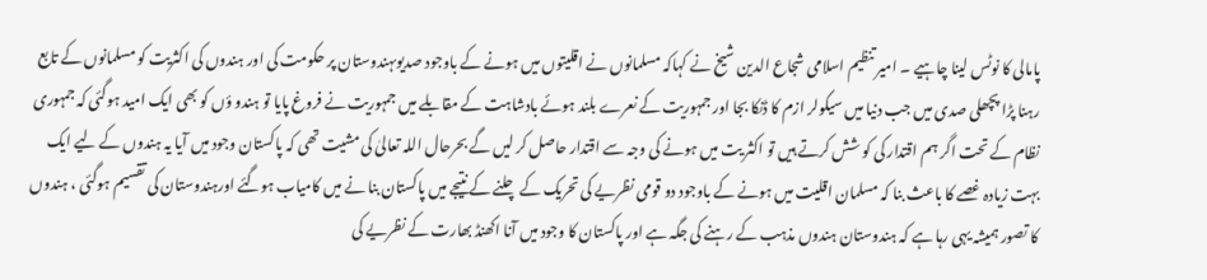پامالی کا نوٹس لینا چاہیے ۔ امیر تنظیم اسلامی شجاع الدین شیخ نے کہاکہ مسلمانوں نے اقلیتوں میں ہونے کے باوجود صدیوںہندوستان پر حکومت کی اور ہندوں کی اکثریت کو مسلمانوں کے تابع رہنا پڑا پچھلی صدی میں جب دنیا میں سیکولر ازم کا ڈنکا بجا اور جمہوریت کے نعرے بلند ہوئے بادشاہت کے مقابلے میں جمہوریت نے فروغ پایا تو ہندو ؤں کو بھی ایک امید ہوگئی کہ جمہوری نظام کے تحت اگر ہم اقتدار کی کو شش کرتے ہیں تو اکثر یت میں ہونے کی وجہ سے اقتدار حاصل کر لیں گے بحرحال اللہ تعالیٰ کی مشیت تھی کہ پاکستان وجود میں آیا یہ ہندوں کے لیے ایک بہت زیادہ غصے کا باعث بنا کہ مسلمان اقلیت میں ہونے کے باوجود دو قومی نظریے کی تحریک کے چلنے کے نتیجے میں پاکستان بنا نے میں کامیاب ہوگئے اورہندوستان کی تقسیم ہوگئی ، ہندوں کا تصور ہمیشہ یہی رہا ہے کہ ہندوستان ہندوں مذہب کے رہنے کی جگہ ہے اور پاکستان کا وجود میں آنا اکھنڈ بھارت کے نظریے کی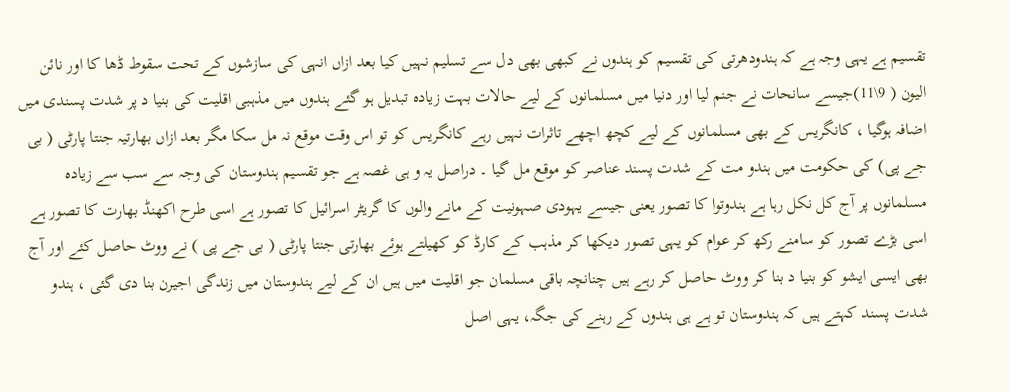تقسیم ہے یہی وجہ ہے کہ ہندودھرتی کی تقسیم کو ہندوں نے کبھی بھی دل سے تسلیم نہیں کیا بعد ازاں انہی کی سازشوں کے تحت سقوط ڈھا کا اور نائن الیون ( 9\11)جیسے سانحات نے جنم لیا اور دنیا میں مسلمانوں کے لیے حالات بہت زیادہ تبدیل ہو گئے ہندوں میں مذہبی اقلیت کی بنیا د پر شدت پسندی میں اضافہ ہوگیا ، کانگریس کے بھی مسلمانوں کے لیے کچھ اچھے تاثرات نہیں رہے کانگریس کو تو اس وقت موقع نہ مل سکا مگر بعد ازاں بھارتیہ جنتا پارٹی ( بی جے پی) کی حکومت میں ہندو مت کے شدت پسند عناصر کو موقع مل گیا ۔ دراصل یہ و ہی غصہ ہے جو تقسیم ہندوستان کی وجہ سے سب سے زیادہ مسلمانوں پر آج کل نکل رہا ہے ہندوتوا کا تصور یعنی جیسے یہودی صہونیت کے مانے والوں کا گریٹر اسرائیل کا تصور ہے اسی طرح اکھنڈ بھارت کا تصور ہے اسی بڑے تصور کو سامنے رکھ کر عوام کو یہی تصور دیکھا کر مذہب کے کارڈ کو کھیلتے ہوئے بھارتی جنتا پارٹی ( بی جے پی ) نے ووٹ حاصل کئے اور آج بھی ایسی ایشو کو بنیا د بنا کر ووٹ حاصل کر رہے ہیں چنانچہ باقی مسلمان جو اقلیت میں ہیں ان کے لیے ہندوستان میں زندگی اجیرن بنا دی گئی ، ہندو شدت پسند کہتے ہیں کہ ہندوستان تو ہے ہی ہندوں کے رہنے کی جگہ، یہی اصل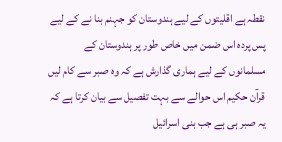نقطہ ہے اقلیتوں کے لیے ہندوستان کو جہنم بنا نے کے لیے پس پردہ اس ضمن میں خاص طور پر ہندوستان کے مسلمانوں کے لیے ہماری گذارش ہے کہ وہ صبر سے کام لیں قرآن حکیم اس حوالے سے بہت تفصیل سے بیان کرتا ہے کہ یہ صبر ہی ہے جب بنی اسرائیل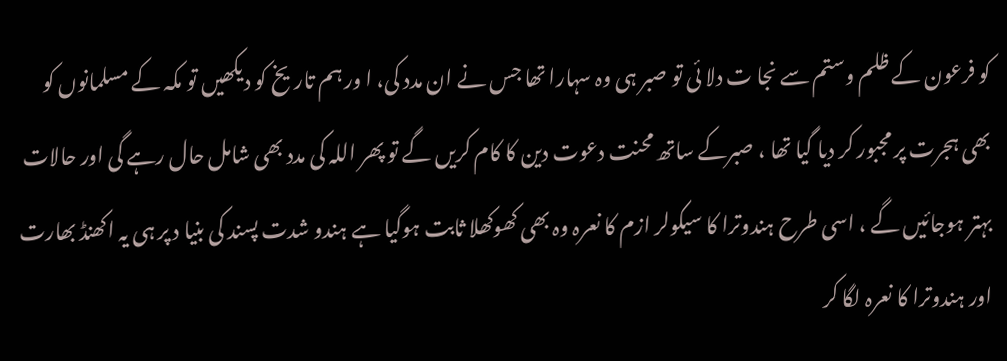کو فرعون کے ظلم وستم سے نجا ت دلا ئی تو صبر ہی وہ سہارا تھا جس نے ان مدد کی، ا ور ہم تاریخ کو دیکھیں تو مکہ کے مسلمانوں کو بھی ہجرت پر مجبور کر دیا گیا تھا ، صبرکے ساتھ محنت دعوت دین کا کام کریں گے تو پھر اللہ کی مدد بھی شامل حال رہے گی اور حالات بہتر ہوجائیں گے ، اسی طرح ہندوترا کا سیکولر ازم کا نعرہ وہ بھی کھوکھلا ثابت ہوگیا ہے ہندو شدت پسند کی بنیا د پر ہی یہ اکھنڈ بھارت اور ہندوترا کا نعرہ لگا کر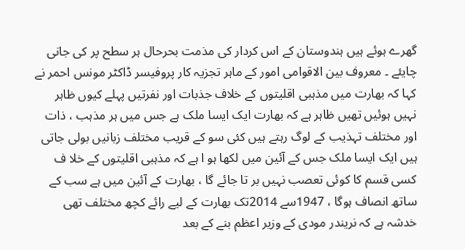گھرے ہوئے ہیں ہندوستان کے اس کردار کی مذمت بحرحال ہر سطح پر کی جانی چایئے ۔ معروف بین الاقوامی امور کے ماہر تجزیہ کار پروفیسر ڈاکٹر مونس احمر نے کہا کہ بھارت میں مذہبی اقلیتوں کے خلاف جذبات اور نفرتیں پہلے کیوں ظاہر نہیں ہوئیں تھیں ظاہر ہے کہ بھارت ایک ایسا ملک ہے جس میں ہر مذہب ، ذات اور مختلف تہذیب کے لوگ رہتے ہیں کئی سو کے قریب مختلف زبانیں بولی جاتی ہیں ایک ایسا ملک جس کے آئین میں لکھا ہو ا ہے کہ مذہبی اقلیتوں کے خلا ف کسی قسم کا کوئی تعصب نہیں بر تا جائے گا ، بھارت کے آئین میں ہے سب کے ساتھ انصاف ہوگا ، 1947سے 2014تک بھارت کے لیے رائے کچھ مختلف تھی خدشہ ہے کہ نریندر مودی کے وزیر اعظم بنے کے بعد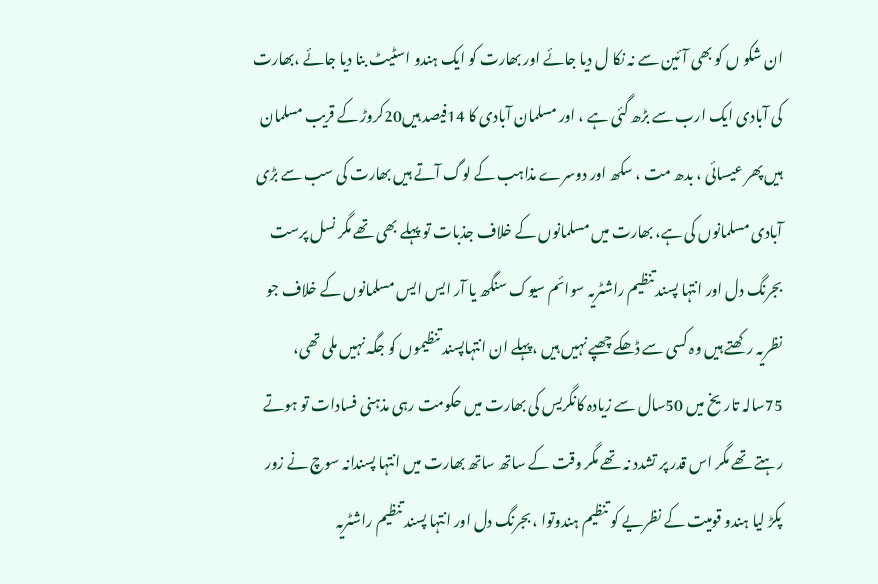ان شکو ں کو بھی آئین سے نہ نکا ل دیا جائے اور بھارت کو ایک ہندو اسٹیٹ بنا دیا جائے ،بھارت کی آبادی ایک ارب سے بڑھ گئی ہے ، اور مسلمان آبادی کا 14فیصد ہیں20کروڑ کے قریب مسلمان ہیں پھر عیسائی ، بدھ مت ، سکھ اور دوسرے مذاہب کے لوگ آتے ہیں بھارت کی سب سے بڑی آبادی مسلمانوں کی ہے، بھارت میں مسلمانوں کے خلاف جذبات تو پہلے بھی تھے مگر نسل پرست بجرنگ دل اور انتہا پسند تنظیم راشٹریہ سوائم سیوک سنگھ یا آر ایس ایس مسلمانوں کے خلاف جو نظریہ رکھتے ہیں وہ کسی سے ڈھکے چھپے نہیں ہیں ،پہلے ان انتہاپسند تنظیموں کو جگہ نہیں ملی تھی، 75سالہ تاریخ میں 50سال سے زیادہ کانگریس کی بھارت میں حکومت رہی مذہنی فسادات تو ہوتے رہتے تھے مگر اس قدر پر تشدد نہ تھے مگر وقت کے ساتھ ساتھ بھارت میں انتہا پسندانہ سوچ نے زور پکڑ لیا ہندو قومیت کے نظریے کو تنظیم ہندوتوا ، بجرنگ دل اور انتہا پسند تنظیم راشٹریہ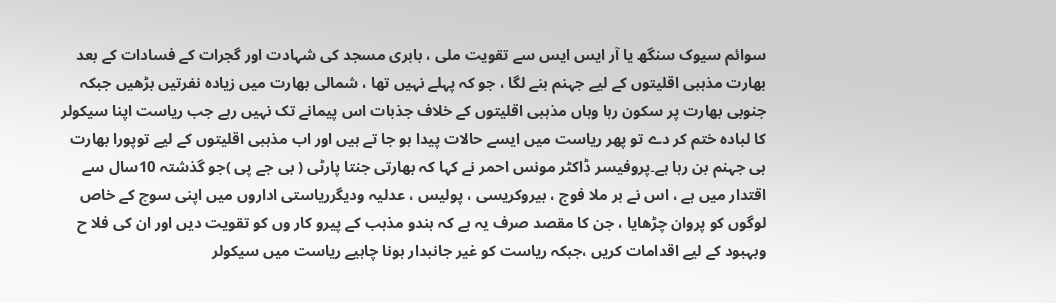سوائم سیوک سنگھ یا آر ایس ایس سے تقویت ملی ، بابری مسجد کی شہادت اور گجرات کے فسادات کے بعد بھارت مذہبی اقلیتوں کے لیے جہنم بنے لگا ، جو کہ پہلے نہیں تھا ، شمالی بھارت میں زیادہ نفرتیں بڑھیں جبکہ جنوبی بھارت پر سکون رہا وہاں مذہبی اقلیتوں کے خلاف جذبات اس پیمانے تک نہیں رہے جب ریاست اپنا سیکولر کا لبادہ ختم کر دے تو پھر ریاست میں ایسے حالات پیدا ہو جا تے ہیں اور اب مذہبی اقلیتوں کے لیے توپورا بھارت ہی جہنم بن رہا ہے۔پروفیسر ڈاکٹر مونس احمر نے کہا کہ بھارتی جنتا پارٹی ( بی جے پی )جو گذشتہ 10سال سے اقتدار میں ہے ، اس نے بر ملا فوج ، بیروکریسی ، پولیس ، عدلیہ ودیگرریاستی اداروں میں اپنی سوچ کے خاص لوگوں کو پروان چڑھایا ، جن کا مقصد صرف یہ ہے کہ ہندو مذہب کے پیرو کار وں کو تقویت دیں اور ان کی فلا ح وبہبود کے لیے اقدامات کریں ،جبکہ ریاست کو غیر جانبدار ہونا چاہیے ریاست میں سیکولر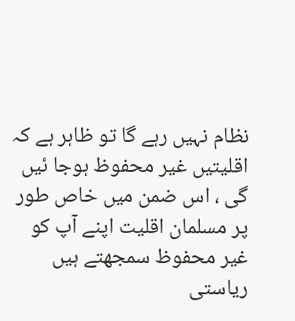نظام نہیں رہے گا تو ظاہر ہے کہ اقلیتیں غیر محفوظ ہوجا ئیں گی ، اس ضمن میں خاص طور پر مسلمان اقلیت اپنے آپ کو غیر محفوظ سمجھتے ہیں ریاستی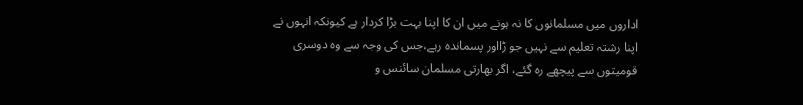اداروں میں مسلمانوں کا نہ ہونے میں ان کا اپنا بہت بڑا کردار ہے کیونکہ انہوں نے اپنا رشتہ تعلیم سے نہیں جو ڑااور پسماندہ رہے،جس کی وجہ سے وہ دوسری قومیتوں سے پیچھے رہ گئے، اگر بھارتی مسلمان سائنس و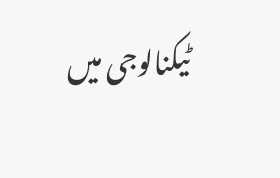ٹیکنالوجی میں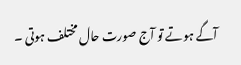آگے ہوتے تو آج صورت حال مختلف ہوتی ۔